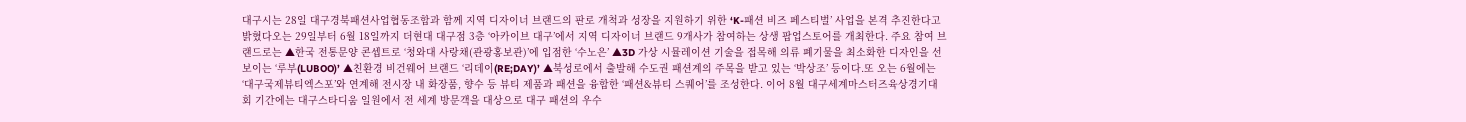대구시는 28일 대구경북패션사업협동조합과 함께 지역 디자이너 브랜드의 판로 개척과 성장을 지원하기 위한 ‘K-패션 비즈 페스티벌’ 사업을 본격 추진한다고 밝혔다오는 29일부터 6월 18일까지 더현대 대구점 3층 ‘아카이브 대구’에서 지역 디자이너 브랜드 9개사가 참여하는 상생 팝업스토어를 개최한다. 주요 참여 브랜드로는 ▲한국 전통문양 콘셉트로 ‘청와대 사랑채(관광홍보관)’에 입점한 ‘수노은’ ▲3D 가상 시뮬레이션 기술을 접목해 의류 폐기물을 최소화한 디자인을 선보이는 ‘루부(LUBOO)’ ▲친환경 비건웨어 브랜드 ‘리데이(RE;DAY)’ ▲북성로에서 출발해 수도권 패션계의 주목을 받고 있는 ‘박상조’ 등이다.또 오는 6월에는 ‘대구국제뷰티엑스포’와 연계해 전시장 내 화장품, 향수 등 뷰티 제품과 패션을 융합한 ‘패션&뷰티 스퀘어’를 조성한다. 이어 8월 대구세계마스터즈육상경기대회 기간에는 대구스타디움 일원에서 전 세계 방문객을 대상으로 대구 패션의 우수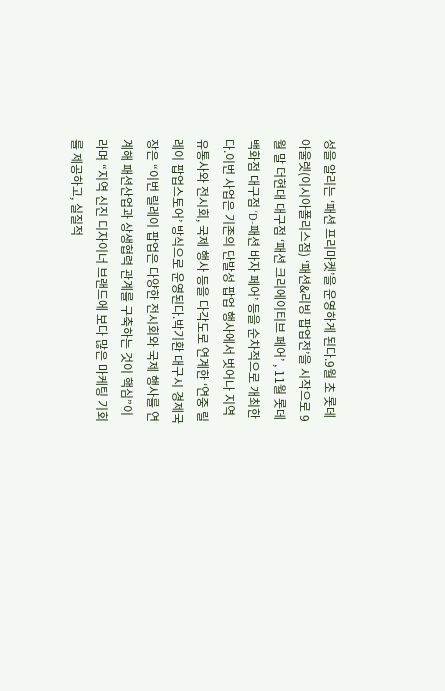성을 알리는 ‘패션 프리마켓’을 운영하게 된다.9월 초 롯데아울렛(이시아폴리스점) ‘패션&리빙 팝업전’을 시작으로 9월 말 더현대 대구점 ‘패션 크리에이티브 페어’ , 11월 롯데백화점 대구점 ‘D-패션 바자 페어’ 등을 순차적으로 개최한다.이번 사업은 기존의 단발성 팝업 행사에서 벗어나 지역 유통사와 전시회, 국제 행사 등을 다각도로 연계한 ‘연중 릴레이 팝업스토어’ 방식으로 운영된다.박기환 대구시 경제국장은 “이번 릴레이 팝업은 다양한 전시회와 국제 행사를 연계해 패션산업과 상생협력 관계를 구축하는 것이 핵심”이라며 “지역 신진 디자이너 브랜드에 보다 많은 마케팅 기회를 제공하고, 실질적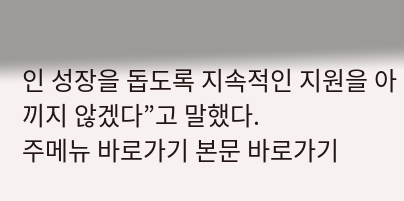인 성장을 돕도록 지속적인 지원을 아끼지 않겠다”고 말했다.
주메뉴 바로가기 본문 바로가기